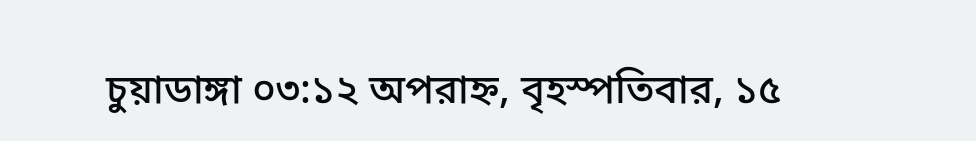চুয়াডাঙ্গা ০৩:১২ অপরাহ্ন, বৃহস্পতিবার, ১৫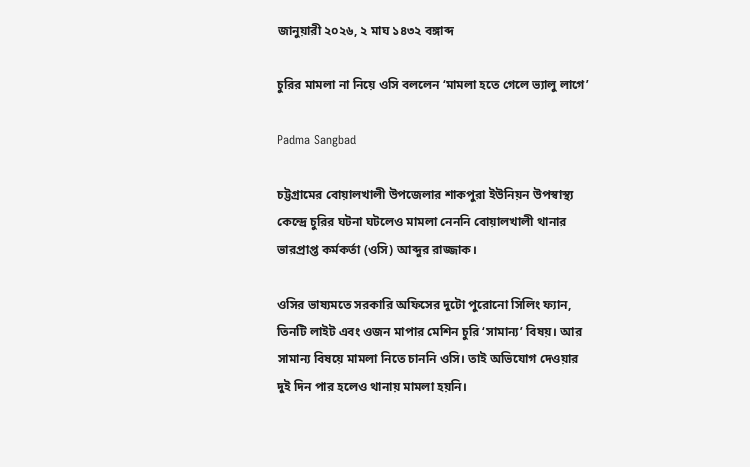জানুয়ারী ২০২৬, ২ মাঘ ১৪৩২ বঙ্গাব্দ

চুরির মামলা না নিয়ে ওসি বললেন ‘মামলা হতে গেলে ভ্যালু লাগে’

Padma Sangbad

চট্টগ্রামের বোয়ালখালী উপজেলার শাকপুরা ইউনিয়ন উপস্বাস্থ্য কেন্দ্রে চুরির ঘটনা ঘটলেও মামলা নেননি বোয়ালখালী থানার ভারপ্রাপ্ত কর্মকর্তা (ওসি) আব্দুর রাজ্জাক।

ওসির ভাষ্যমতে সরকারি অফিসের দুটো পুরোনো সিলিং ফ্যান, তিনটি লাইট এবং ওজন মাপার মেশিন চুরি ‘সামান্য’ বিষয়। আর সামান্য বিষয়ে মামলা নিতে চাননি ওসি। তাই অভিযোগ দেওয়ার দুই দিন পার হলেও থানায় মামলা হয়নি।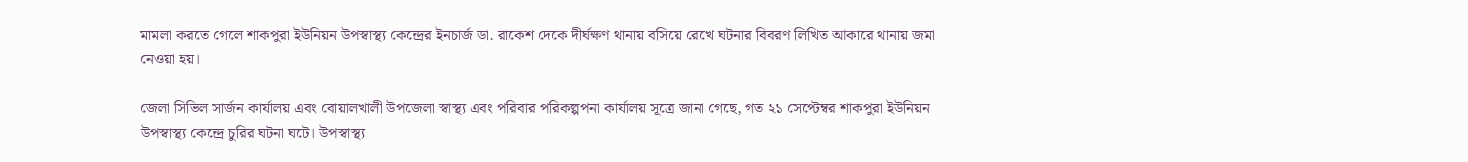মামলা করতে গেলে শাকপুরা ইউনিয়ন উপস্বাস্থ্য কেন্দ্রের ইনচার্জ ডা. রাকেশ দেকে দীর্ঘক্ষণ থানায় বসিয়ে রেখে ঘটনার বিবরণ লিখিত আকারে থানায় জমা নেওয়া হয়।

জেলা সিভিল সার্জন কার্যালয় এবং বোয়ালখালী উপজেলা স্বাস্থ্য এবং পরিবার পরিকল্পপনা কার্যালয় সূত্রে জানা গেছে, গত ২১ সেপ্টেম্বর শাকপুরা ইউনিয়ন উপস্বাস্থ্য কেন্দ্রে চুরির ঘটনা ঘটে। উপস্বাস্থ্য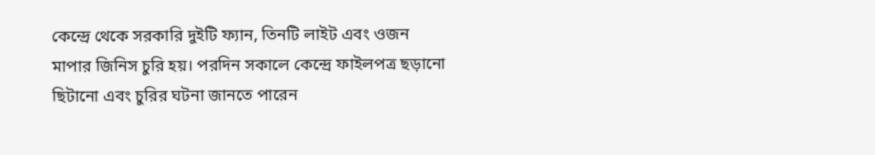কেন্দ্রে থেকে সরকারি দুইটি ফ্যান, তিনটি লাইট এবং ওজন মাপার জিনিস চুরি হয়। পরদিন সকালে কেন্দ্রে ফাইলপত্র ছড়ানো ছিটানো এবং চুরির ঘটনা জানতে পারেন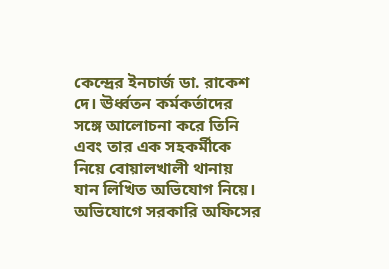কেন্দ্রের ইনচার্জ ডা. রাকেশ দে। ঊর্ধ্বতন কর্মকর্তাদের সঙ্গে আলোচনা করে তিনি এবং তার এক সহকর্মীকে নিয়ে বোয়ালখালী থানায় যান লিখিত অভিযোগ নিয়ে। অভিযোগে সরকারি অফিসের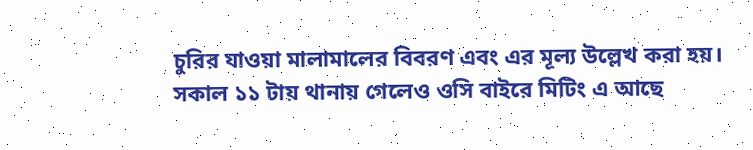চুরির যাওয়া মালামালের বিবরণ এবং এর মূল্য উল্লেখ করা হয়। সকাল ১১ টায় থানায় গেলেও ওসি বাইরে মিটিং এ আছে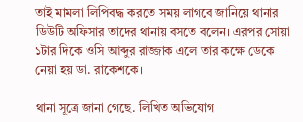তাই মামলা লিপিবদ্ধ করতে সময় লাগবে জানিয়ে থানার ডিউটি অফিসার তাদের থানায় বসতে বলেন। এরপর সোয়া ১টার দিকে ওসি আব্দুর রাজ্জাক এলে তার কক্ষে ডেকে নেয়া হয় ডা. রাকেশকে।

থানা সূত্রে জানা গেছে. লিখিত অভিযোগ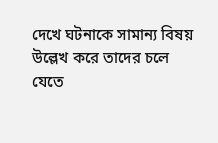দেখে ঘটনাকে সামান্য বিষয় উল্লেখ করে তাদের চলে যেতে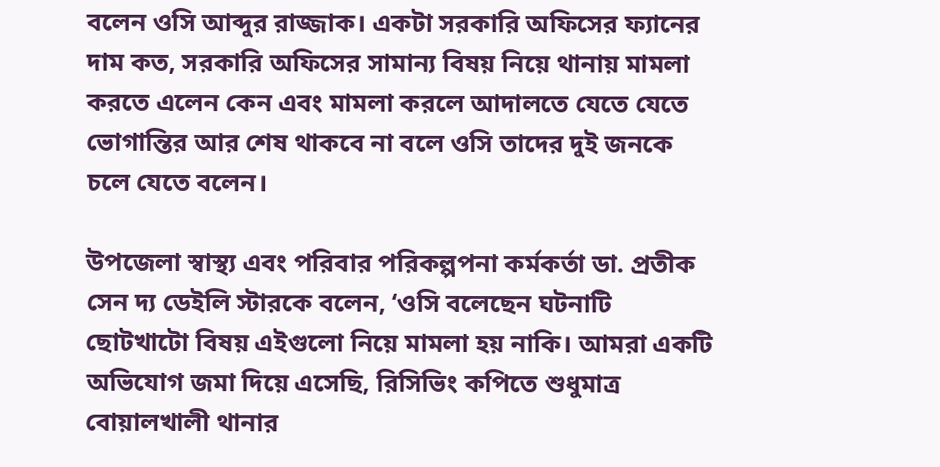বলেন ওসি আব্দুর রাজ্জাক। একটা সরকারি অফিসের ফ্যানের দাম কত, সরকারি অফিসের সামান্য বিষয় নিয়ে থানায় মামলা করতে এলেন কেন এবং মামলা করলে আদালতে যেতে যেতে ভোগান্তির আর শেষ থাকবে না বলে ওসি তাদের দুই জনকে চলে যেতে বলেন।

উপজেলা স্বাস্থ্য এবং পরিবার পরিকল্পপনা কর্মকর্তা ডা. প্রতীক সেন দ্য ডেইলি স্টারকে বলেন, ‘ওসি বলেছেন ঘটনাটি ছোটখাটো বিষয় এইগুলো নিয়ে মামলা হয় নাকি। আমরা একটি অভিযোগ জমা দিয়ে এসেছি, রিসিভিং কপিতে শুধুমাত্র বোয়ালখালী থানার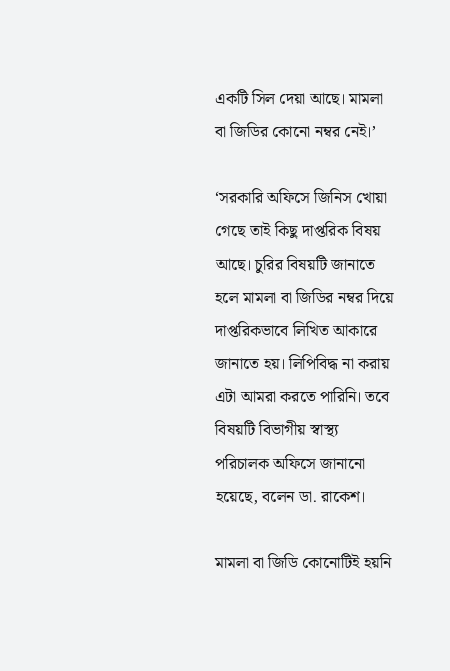একটি সিল দেয়া আছে। মামলা বা জিডির কোনো নম্বর নেই।’

‘সরকারি অফিসে জিনিস খোয়া গেছে তাই কিছু দাপ্তরিক বিষয় আছে। চুরির বিষয়টি জানাতে হলে মামলা বা জিডির নম্বর দিয়ে দাপ্তরিকভাবে লিখিত আকারে জানাতে হয়। লিপিবিদ্ধ না করায় এটা আমরা করতে পারিনি। তবে বিষয়টি বিভাগীয় স্বাস্থ্য পরিচালক অফিসে জানানো হয়েছে, বলেন ডা. রাকেশ।

মামলা বা জিডি কোনোটিই হয়নি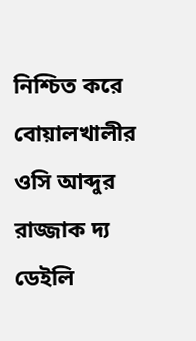নিশ্চিত করে বোয়ালখালীর ওসি আব্দুর রাজ্জাক দ্য ডেইলি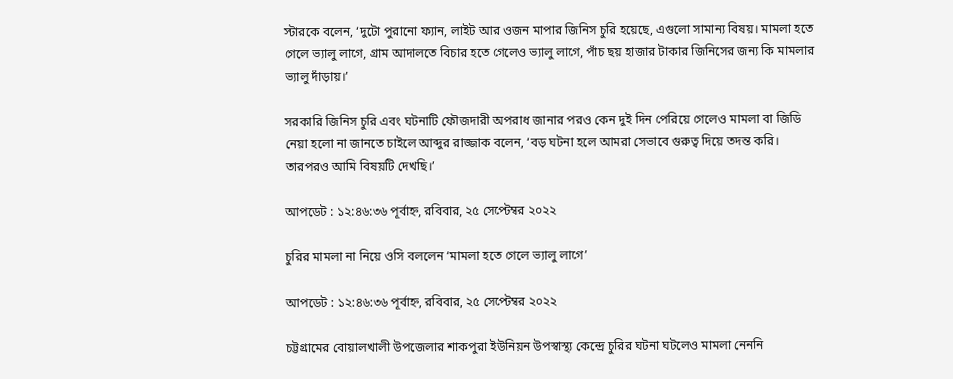স্টারকে বলেন, ‘দুটো পুরানো ফ্যান, লাইট আর ওজন মাপার জিনিস চুরি হয়েছে, এগুলো সামান্য বিষয়। মামলা হতে গেলে ভ্যালু লাগে, গ্রাম আদালতে বিচার হতে গেলেও ভ্যালু লাগে, পাঁচ ছয় হাজার টাকার জিনিসের জন্য কি মামলার ভ্যালু দাঁড়ায়।’

সরকারি জিনিস চুরি এবং ঘটনাটি ফৌজদারী অপরাধ জানার পরও কেন দুই দিন পেরিয়ে গেলেও মামলা বা জিডি নেয়া হলো না জানতে চাইলে আব্দুর রাজ্জাক বলেন, ‘বড় ঘটনা হলে আমরা সেভাবে গুরুত্ব দিয়ে তদন্ত করি। তারপরও আমি বিষয়টি দেখছি।’

আপডেট : ১২:৪৬:৩৬ পূর্বাহ্ন, রবিবার, ২৫ সেপ্টেম্বর ২০২২

চুরির মামলা না নিয়ে ওসি বললেন ‘মামলা হতে গেলে ভ্যালু লাগে’

আপডেট : ১২:৪৬:৩৬ পূর্বাহ্ন, রবিবার, ২৫ সেপ্টেম্বর ২০২২

চট্টগ্রামের বোয়ালখালী উপজেলার শাকপুরা ইউনিয়ন উপস্বাস্থ্য কেন্দ্রে চুরির ঘটনা ঘটলেও মামলা নেননি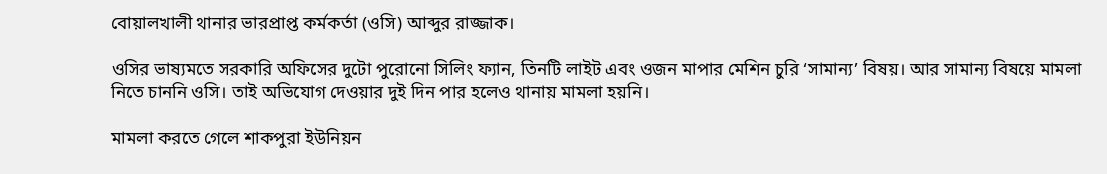বোয়ালখালী থানার ভারপ্রাপ্ত কর্মকর্তা (ওসি) আব্দুর রাজ্জাক।

ওসির ভাষ্যমতে সরকারি অফিসের দুটো পুরোনো সিলিং ফ্যান, তিনটি লাইট এবং ওজন মাপার মেশিন চুরি ‘সামান্য’ বিষয়। আর সামান্য বিষয়ে মামলা নিতে চাননি ওসি। তাই অভিযোগ দেওয়ার দুই দিন পার হলেও থানায় মামলা হয়নি।

মামলা করতে গেলে শাকপুরা ইউনিয়ন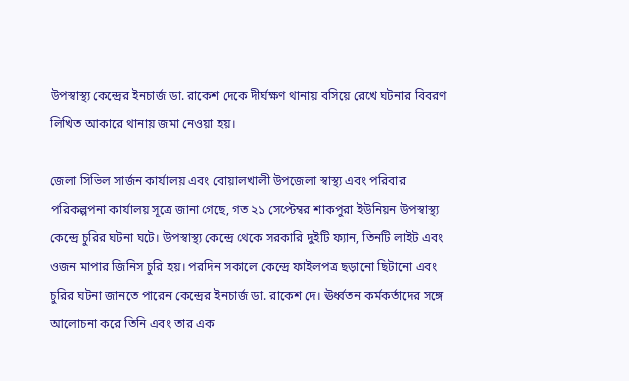উপস্বাস্থ্য কেন্দ্রের ইনচার্জ ডা. রাকেশ দেকে দীর্ঘক্ষণ থানায় বসিয়ে রেখে ঘটনার বিবরণ লিখিত আকারে থানায় জমা নেওয়া হয়।

জেলা সিভিল সার্জন কার্যালয় এবং বোয়ালখালী উপজেলা স্বাস্থ্য এবং পরিবার পরিকল্পপনা কার্যালয় সূত্রে জানা গেছে, গত ২১ সেপ্টেম্বর শাকপুরা ইউনিয়ন উপস্বাস্থ্য কেন্দ্রে চুরির ঘটনা ঘটে। উপস্বাস্থ্য কেন্দ্রে থেকে সরকারি দুইটি ফ্যান, তিনটি লাইট এবং ওজন মাপার জিনিস চুরি হয়। পরদিন সকালে কেন্দ্রে ফাইলপত্র ছড়ানো ছিটানো এবং চুরির ঘটনা জানতে পারেন কেন্দ্রের ইনচার্জ ডা. রাকেশ দে। ঊর্ধ্বতন কর্মকর্তাদের সঙ্গে আলোচনা করে তিনি এবং তার এক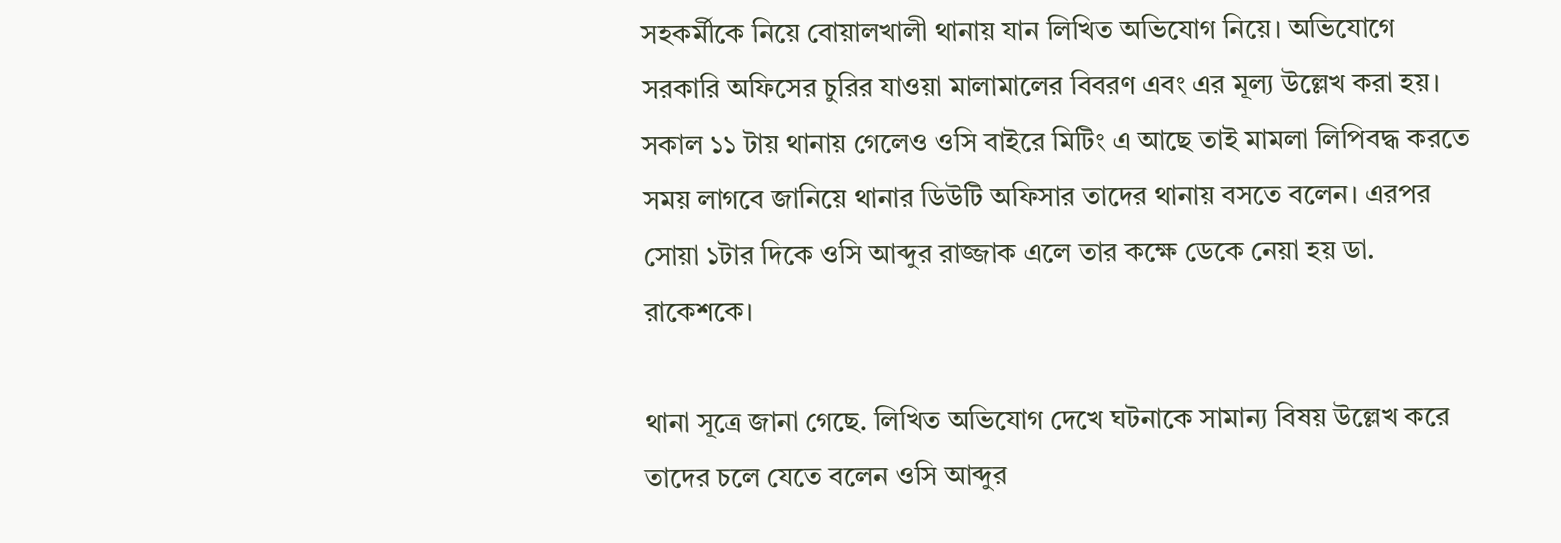সহকর্মীকে নিয়ে বোয়ালখালী থানায় যান লিখিত অভিযোগ নিয়ে। অভিযোগে সরকারি অফিসের চুরির যাওয়া মালামালের বিবরণ এবং এর মূল্য উল্লেখ করা হয়। সকাল ১১ টায় থানায় গেলেও ওসি বাইরে মিটিং এ আছে তাই মামলা লিপিবদ্ধ করতে সময় লাগবে জানিয়ে থানার ডিউটি অফিসার তাদের থানায় বসতে বলেন। এরপর সোয়া ১টার দিকে ওসি আব্দুর রাজ্জাক এলে তার কক্ষে ডেকে নেয়া হয় ডা. রাকেশকে।

থানা সূত্রে জানা গেছে. লিখিত অভিযোগ দেখে ঘটনাকে সামান্য বিষয় উল্লেখ করে তাদের চলে যেতে বলেন ওসি আব্দুর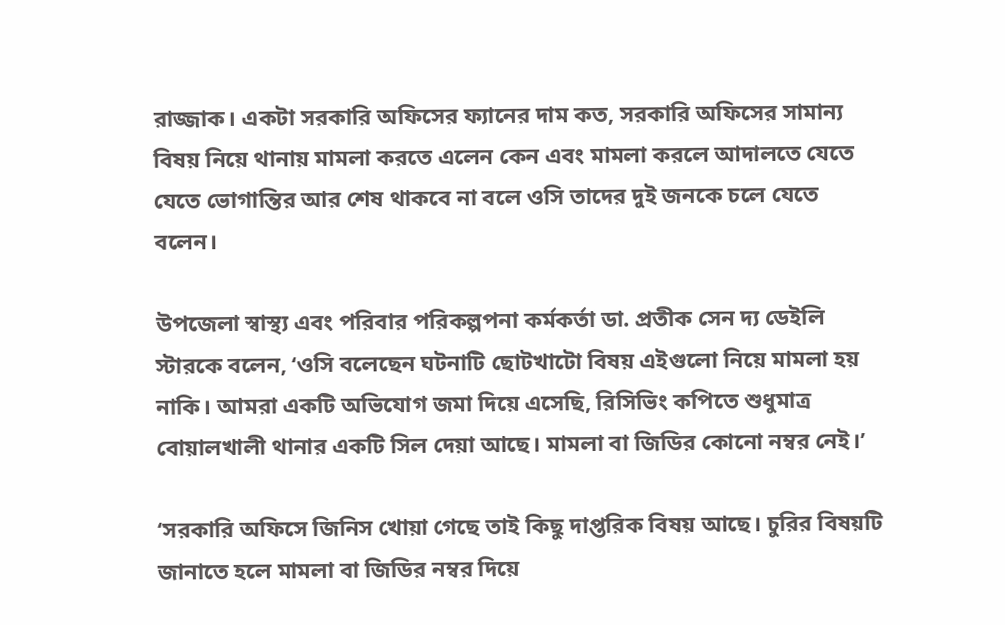রাজ্জাক। একটা সরকারি অফিসের ফ্যানের দাম কত, সরকারি অফিসের সামান্য বিষয় নিয়ে থানায় মামলা করতে এলেন কেন এবং মামলা করলে আদালতে যেতে যেতে ভোগান্তির আর শেষ থাকবে না বলে ওসি তাদের দুই জনকে চলে যেতে বলেন।

উপজেলা স্বাস্থ্য এবং পরিবার পরিকল্পপনা কর্মকর্তা ডা. প্রতীক সেন দ্য ডেইলি স্টারকে বলেন, ‘ওসি বলেছেন ঘটনাটি ছোটখাটো বিষয় এইগুলো নিয়ে মামলা হয় নাকি। আমরা একটি অভিযোগ জমা দিয়ে এসেছি, রিসিভিং কপিতে শুধুমাত্র বোয়ালখালী থানার একটি সিল দেয়া আছে। মামলা বা জিডির কোনো নম্বর নেই।’

‘সরকারি অফিসে জিনিস খোয়া গেছে তাই কিছু দাপ্তরিক বিষয় আছে। চুরির বিষয়টি জানাতে হলে মামলা বা জিডির নম্বর দিয়ে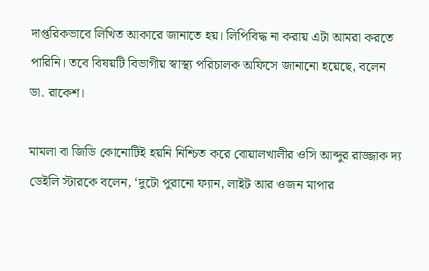দাপ্তরিকভাবে লিখিত আকারে জানাতে হয়। লিপিবিদ্ধ না করায় এটা আমরা করতে পারিনি। তবে বিষয়টি বিভাগীয় স্বাস্থ্য পরিচালক অফিসে জানানো হয়েছে, বলেন ডা. রাকেশ।

মামলা বা জিডি কোনোটিই হয়নি নিশ্চিত করে বোয়ালখালীর ওসি আব্দুর রাজ্জাক দ্য ডেইলি স্টারকে বলেন, ‘দুটো পুরানো ফ্যান, লাইট আর ওজন মাপার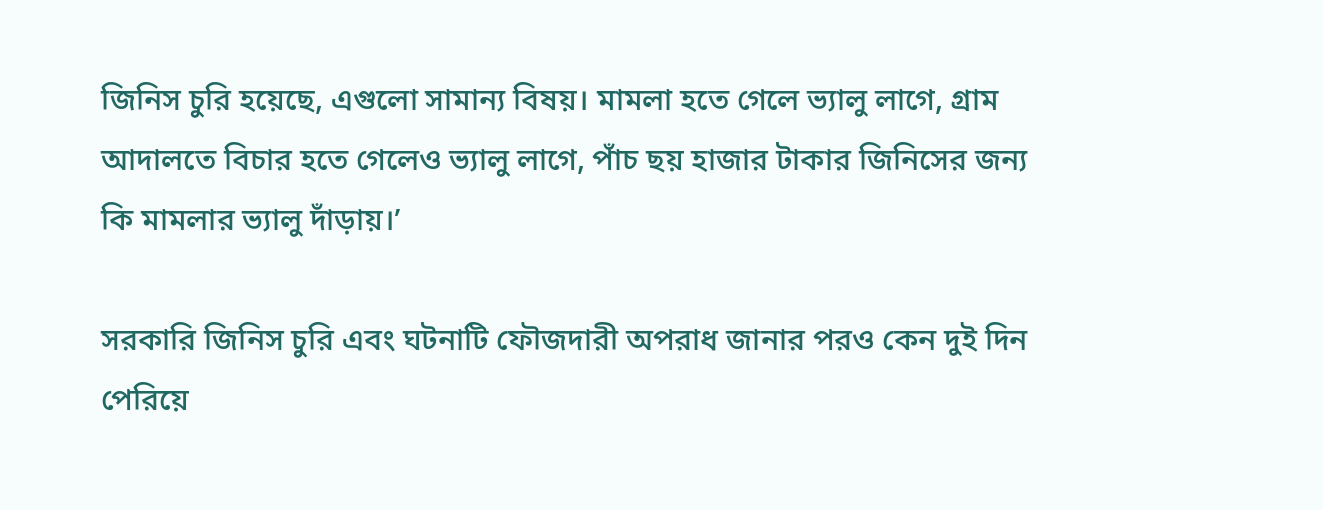জিনিস চুরি হয়েছে, এগুলো সামান্য বিষয়। মামলা হতে গেলে ভ্যালু লাগে, গ্রাম আদালতে বিচার হতে গেলেও ভ্যালু লাগে, পাঁচ ছয় হাজার টাকার জিনিসের জন্য কি মামলার ভ্যালু দাঁড়ায়।’

সরকারি জিনিস চুরি এবং ঘটনাটি ফৌজদারী অপরাধ জানার পরও কেন দুই দিন পেরিয়ে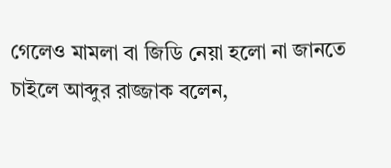গেলেও মামলা বা জিডি নেয়া হলো না জানতে চাইলে আব্দুর রাজ্জাক বলেন,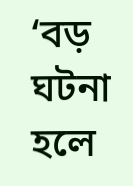‘বড় ঘটনা হলে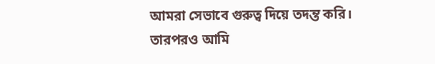আমরা সেভাবে গুরুত্ব দিয়ে তদন্ত করি। তারপরও আমি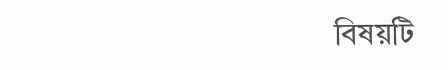বিষয়টি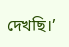দেখছি।’